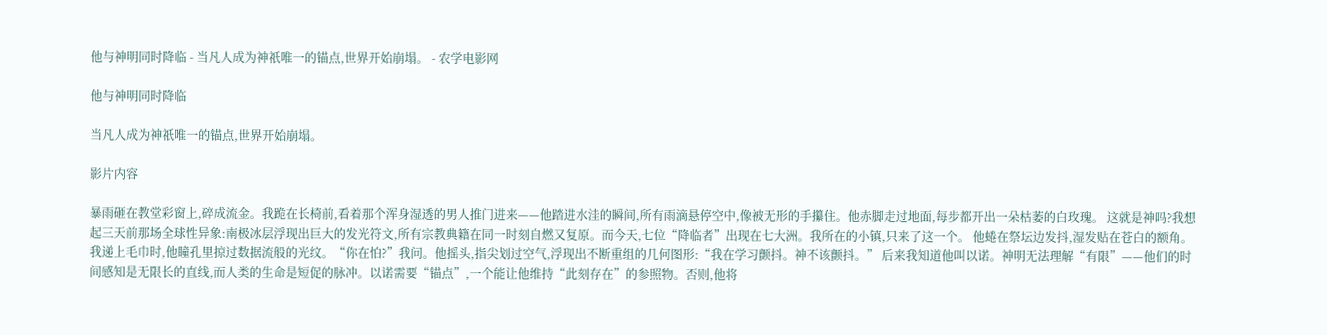他与神明同时降临 - 当凡人成为神祇唯一的锚点,世界开始崩塌。 - 农学电影网

他与神明同时降临

当凡人成为神祇唯一的锚点,世界开始崩塌。

影片内容

暴雨砸在教堂彩窗上,碎成流金。我跪在长椅前,看着那个浑身湿透的男人推门进来——他踏进水洼的瞬间,所有雨滴悬停空中,像被无形的手攥住。他赤脚走过地面,每步都开出一朵枯萎的白玫瑰。 这就是神吗?我想起三天前那场全球性异象:南极冰层浮现出巨大的发光符文,所有宗教典籍在同一时刻自燃又复原。而今天,七位“降临者”出现在七大洲。我所在的小镇,只来了这一个。 他蜷在祭坛边发抖,湿发贴在苍白的额角。我递上毛巾时,他瞳孔里掠过数据流般的光纹。“你在怕?”我问。他摇头,指尖划过空气,浮现出不断重组的几何图形:“我在学习颤抖。神不该颤抖。” 后来我知道他叫以诺。神明无法理解“有限”——他们的时间感知是无限长的直线,而人类的生命是短促的脉冲。以诺需要“锚点”,一个能让他维持“此刻存在”的参照物。否则,他将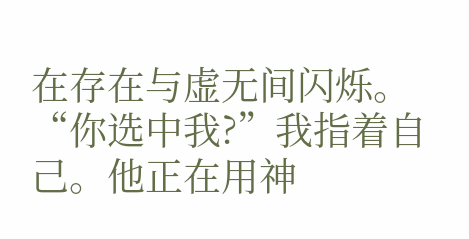在存在与虚无间闪烁。 “你选中我?”我指着自己。他正在用神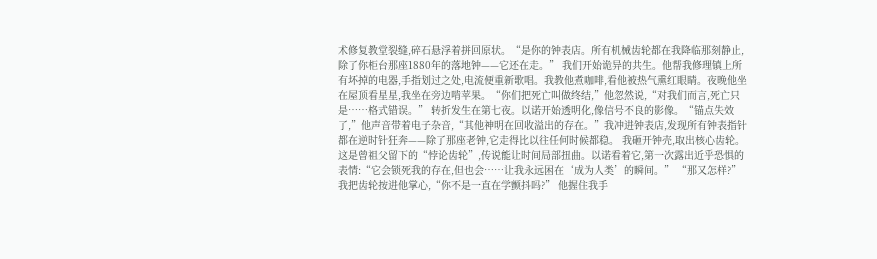术修复教堂裂缝,碎石悬浮着拼回原状。“是你的钟表店。所有机械齿轮都在我降临那刻静止,除了你柜台那座1880年的落地钟——它还在走。” 我们开始诡异的共生。他帮我修理镇上所有坏掉的电器,手指划过之处,电流便重新歌唱。我教他煮咖啡,看他被热气熏红眼睛。夜晚他坐在屋顶看星星,我坐在旁边啃苹果。“你们把死亡叫做终结,”他忽然说,“对我们而言,死亡只是……格式错误。” 转折发生在第七夜。以诺开始透明化,像信号不良的影像。“锚点失效了,”他声音带着电子杂音,“其他神明在回收溢出的存在。”我冲进钟表店,发现所有钟表指针都在逆时针狂奔——除了那座老钟,它走得比以往任何时候都稳。 我砸开钟壳,取出核心齿轮。这是曾祖父留下的“悖论齿轮”,传说能让时间局部扭曲。以诺看着它,第一次露出近乎恐惧的表情:“它会锁死我的存在,但也会……让我永远困在‘成为人类’的瞬间。” “那又怎样?”我把齿轮按进他掌心,“你不是一直在学颤抖吗?” 他握住我手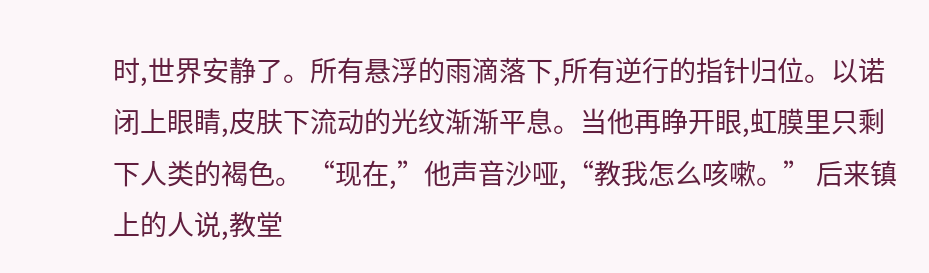时,世界安静了。所有悬浮的雨滴落下,所有逆行的指针归位。以诺闭上眼睛,皮肤下流动的光纹渐渐平息。当他再睁开眼,虹膜里只剩下人类的褐色。 “现在,”他声音沙哑,“教我怎么咳嗽。” 后来镇上的人说,教堂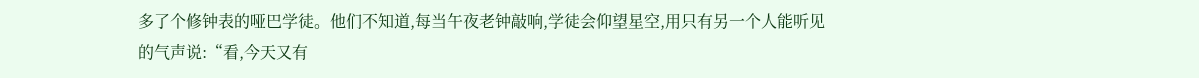多了个修钟表的哑巴学徒。他们不知道,每当午夜老钟敲响,学徒会仰望星空,用只有另一个人能听见的气声说:“看,今天又有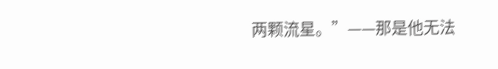两颗流星。”——那是他无法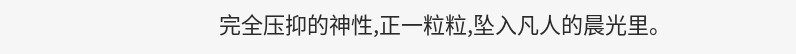完全压抑的神性,正一粒粒,坠入凡人的晨光里。